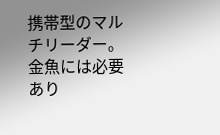携帯型のマルチリーダー。
金魚には必要あり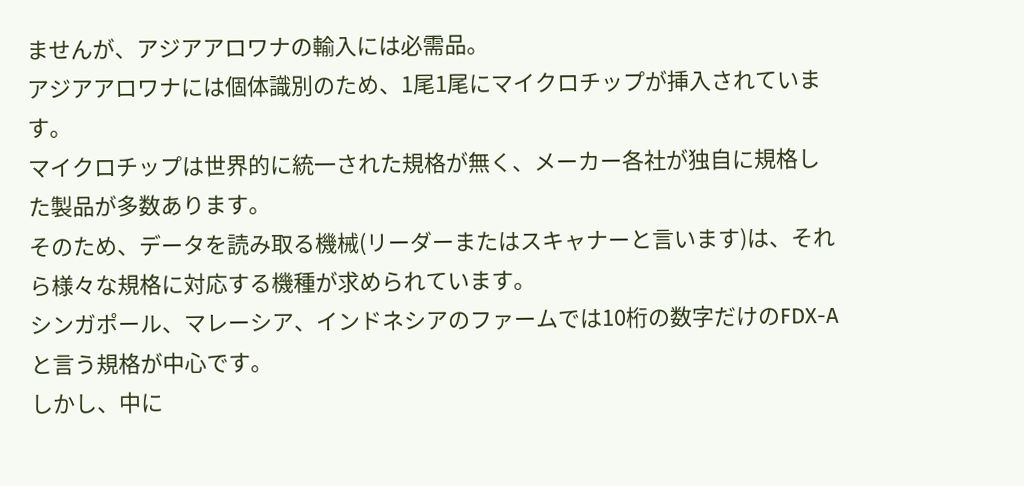ませんが、アジアアロワナの輸入には必需品。
アジアアロワナには個体識別のため、1尾1尾にマイクロチップが挿入されています。
マイクロチップは世界的に統一された規格が無く、メーカー各社が独自に規格した製品が多数あります。
そのため、データを読み取る機械(リーダーまたはスキャナーと言います)は、それら様々な規格に対応する機種が求められています。
シンガポール、マレーシア、インドネシアのファームでは10桁の数字だけのFDX-Aと言う規格が中心です。
しかし、中に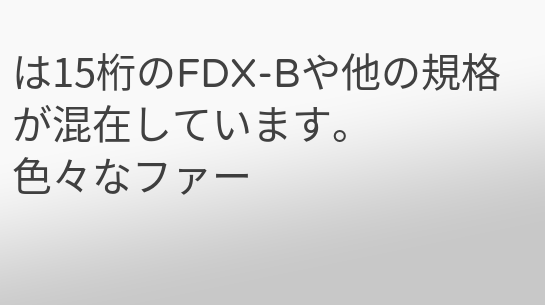は15桁のFDX-Bや他の規格が混在しています。
色々なファー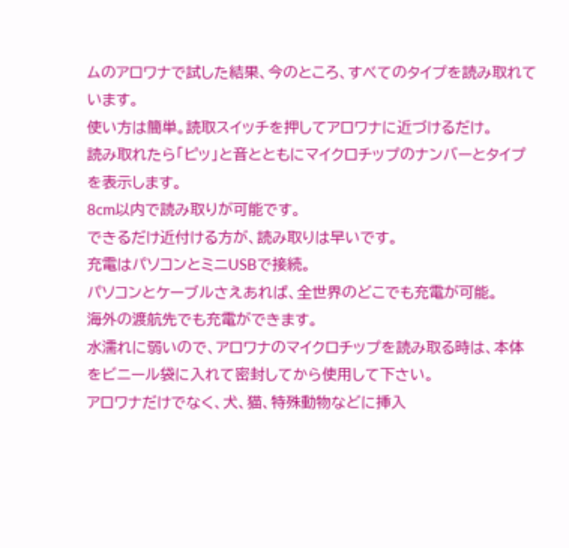ムのアロワナで試した結果、今のところ、すべてのタイプを読み取れています。
使い方は簡単。読取スイッチを押してアロワナに近づけるだけ。
読み取れたら「ピッ」と音とともにマイクロチップのナンバーとタイプを表示します。
8cm以内で読み取りが可能です。
できるだけ近付ける方が、読み取りは早いです。
充電はパソコンとミニUSBで接続。
パソコンとケーブルさえあれば、全世界のどこでも充電が可能。
海外の渡航先でも充電ができます。
水濡れに弱いので、アロワナのマイクロチップを読み取る時は、本体をビニール袋に入れて密封してから使用して下さい。
アロワナだけでなく、犬、猫、特殊動物などに挿入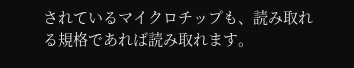されているマイクロチップも、読み取れる規格であれば読み取れます。